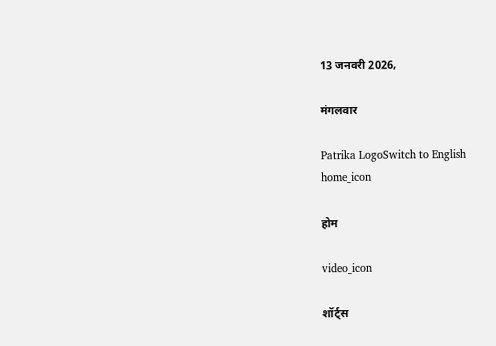13 जनवरी 2026,

मंगलवार

Patrika LogoSwitch to English
home_icon

होम

video_icon

शॉर्ट्स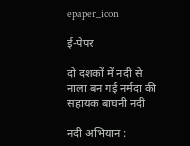epaper_icon

ई-पेपर

दो दशकों में नदी से नाला बन गई नर्मदा की सहायक बाघनी नदी

नदी अभियान :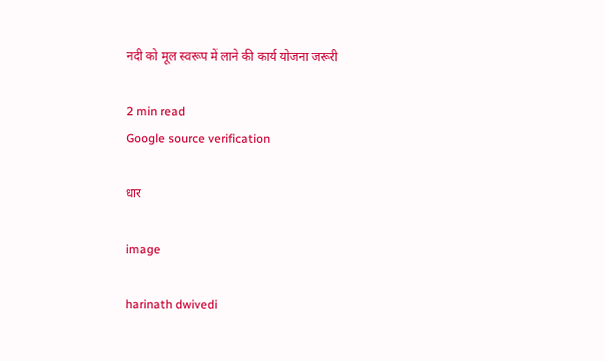नदी को मूल स्वरूप में लाने की कार्य योजना जरूरी

2 min read
Google source verification

धार

image

harinath dwivedi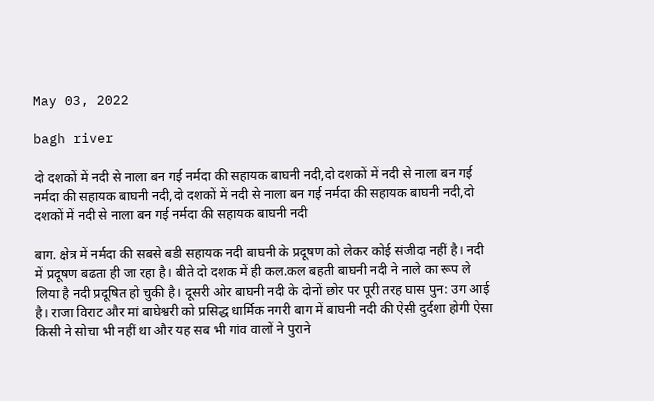May 03, 2022

bagh river

दो दशकों में नदी से नाला बन गई नर्मदा की सहायक बाघनी नदी,दो दशकों में नदी से नाला बन गई नर्मदा की सहायक बाघनी नदी,दो दशकों में नदी से नाला बन गई नर्मदा की सहायक बाघनी नदी,दो दशकों में नदी से नाला बन गई नर्मदा की सहायक बाघनी नदी

बाग. क्षेत्र में नर्मदा की सबसे बडी सहायक नदी बाघनी के प्रदूषण को लेकर कोई संजीदा नहीं है। नदी में प्रदूषण बढता ही जा रहा है। बीते दो दशक में ही कल.कल बहती बाघनी नदी ने नाले का रूप ले लिया है नदी प्रदूषित हो चुकी है। दूसरी ओर बाघनी नदी के दोनों छोर पर पूरी तरह घास पुन: उग आई है। राजा विराट और मां बाघेश्वरी को प्रसिद्ध धार्मिक नगरी बाग में बाघनी नदी की ऐसी दुर्दशा होगी ऐसा किसी ने सोचा भी नहीं था और यह सब भी गांव वालों ने पुराने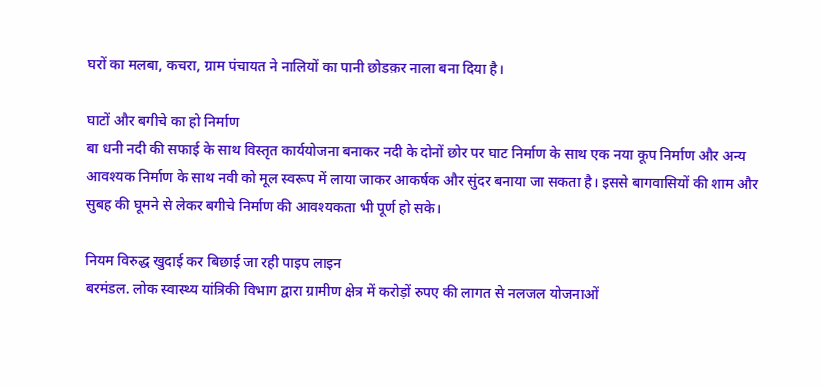घरों का मलबा, कचरा, ग्राम पंचायत ने नालियों का पानी छोडक़र नाला बना दिया है।

घाटों और बगीचे का हो निर्माण
बा धनी नदी की सफाई के साथ विस्तृत कार्ययोजना बनाकर नदी के दोनों छोर पर घाट निर्माण के साथ एक नया कूप निर्माण और अन्य आवश्यक निर्माण के साथ नवी को मूल स्वरूप में लाया जाकर आकर्षक और सुंदर बनाया जा सकता है। इससे बागवासियों की शाम और सुबह की घूमने से लेकर बगीचे निर्माण की आवश्यकता भी पूर्ण हो सके।

नियम विरुद्ध खुदाई कर बिछाई जा रही पाइप लाइन
बरमंडल. लोक स्वास्थ्य यांत्रिकी विभाग द्वारा ग्रामीण क्षेत्र में करोड़ों रुपए की लागत से नलजल योजनाओं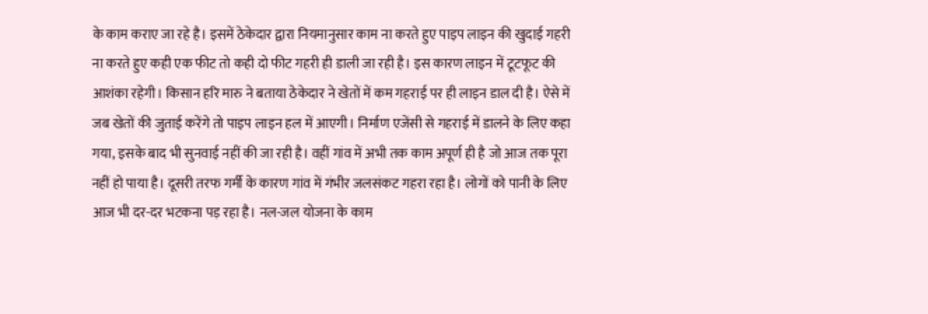के काम कराए जा रहे है। इसमें ठेकेदार द्वारा नियमानुसार काम ना करते हुए पाइप लाइन की खुदाई गहरी ना करते हुए कही एक फीट तो कही दो फीट गहरी ही डाली जा रही है। इस कारण लाइन में टूटफूट की आशंका रहेगी। किसान हरि मारु ने बताया ठेकेदार ने खेतों में कम गहराई पर ही लाइन डाल दी है। ऐसे में जब खेतों की जुताई करेंगे तो पाइप लाइन हल में आएगी। निर्माण एजेंसी से गहराई में डालने के लिए कहा गया, इसके बाद भी सुनवाई नहीं की जा रही है। वहीं गांव में अभी तक काम अपूर्ण ही है जो आज तक पूरा नहीं हो पाया है। दूसरी तरफ गर्मी के कारण गांव में गंभीर जलसंकट गहरा रहा है। लोगों को पानी के लिए आज भी दर-दर भटकना पड़ रहा है। नल-जल योजना के काम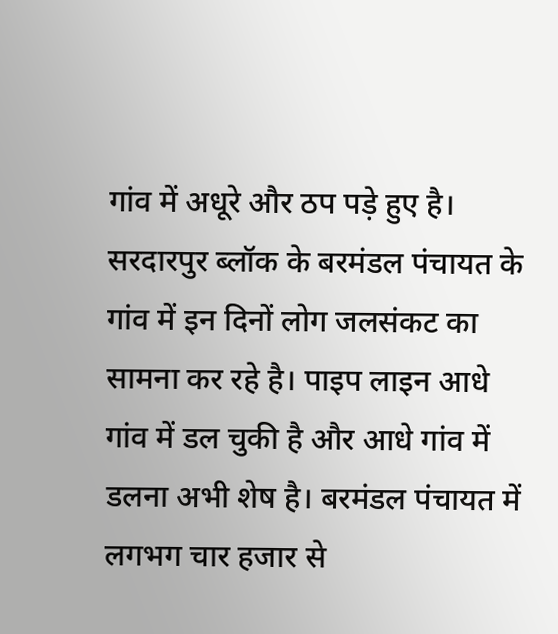गांव में अधूरे और ठप पड़े हुए है। सरदारपुर ब्लॉक के बरमंडल पंचायत के गांव में इन दिनों लोग जलसंकट का सामना कर रहे है। पाइप लाइन आधे गांव में डल चुकी है और आधे गांव में डलना अभी शेष है। बरमंडल पंचायत में लगभग चार हजार से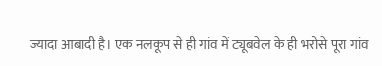ज्यादा आबादी है। एक नलकूप से ही गांव में ट्यूबवेल के ही भरोसे पूरा गांव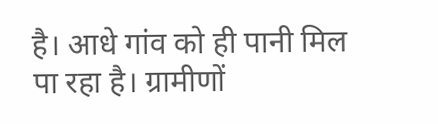है। आधे गांव को ही पानी मिल पा रहा है। ग्रामीणों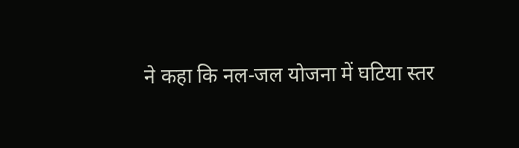ने कहा कि नल-जल योजना में घटिया स्तर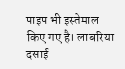पाइप भी इस्तेमाल किए गए है। लाबरिया दसाई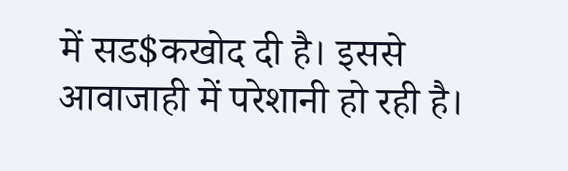में सड$कखोद दी है। इससे आवाजाही में परेशानी हो रही है।